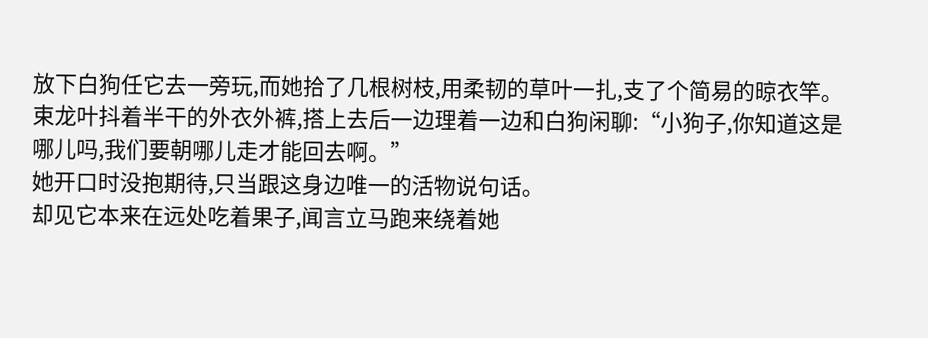放下白狗任它去一旁玩,而她拾了几根树枝,用柔韧的草叶一扎,支了个简易的晾衣竿。
束龙叶抖着半干的外衣外裤,搭上去后一边理着一边和白狗闲聊:“小狗子,你知道这是哪儿吗,我们要朝哪儿走才能回去啊。”
她开口时没抱期待,只当跟这身边唯一的活物说句话。
却见它本来在远处吃着果子,闻言立马跑来绕着她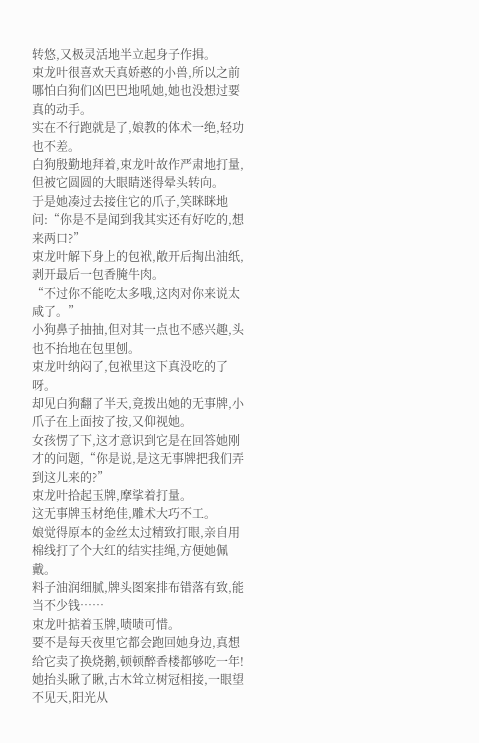转悠,又极灵活地半立起身子作揖。
束龙叶很喜欢天真娇憨的小兽,所以之前哪怕白狗们凶巴巴地吼她,她也没想过要真的动手。
实在不行跑就是了,娘教的体术一绝,轻功也不差。
白狗殷勤地拜着,束龙叶故作严肃地打量,但被它圆圆的大眼睛迷得晕头转向。
于是她凑过去接住它的爪子,笑眯眯地问:“你是不是闻到我其实还有好吃的,想来两口?”
束龙叶解下身上的包袱,敞开后掏出油纸,剥开最后一包香腌牛肉。
“不过你不能吃太多哦,这肉对你来说太咸了。”
小狗鼻子抽抽,但对其一点也不感兴趣,头也不抬地在包里刨。
束龙叶纳闷了,包袱里这下真没吃的了呀。
却见白狗翻了半天,竟拨出她的无事牌,小爪子在上面按了按,又仰视她。
女孩愣了下,这才意识到它是在回答她刚才的问题,“你是说,是这无事牌把我们弄到这儿来的?”
束龙叶拾起玉牌,摩挲着打量。
这无事牌玉材绝佳,雕术大巧不工。
娘觉得原本的金丝太过精致打眼,亲自用棉线打了个大红的结实挂绳,方便她佩戴。
料子油润细腻,牌头图案排布错落有致,能当不少钱……
束龙叶掂着玉牌,啧啧可惜。
要不是每天夜里它都会跑回她身边,真想给它卖了换烧鹅,顿顿醉香楼都够吃一年!
她抬头瞅了瞅,古木耸立树冠相接,一眼望不见天,阳光从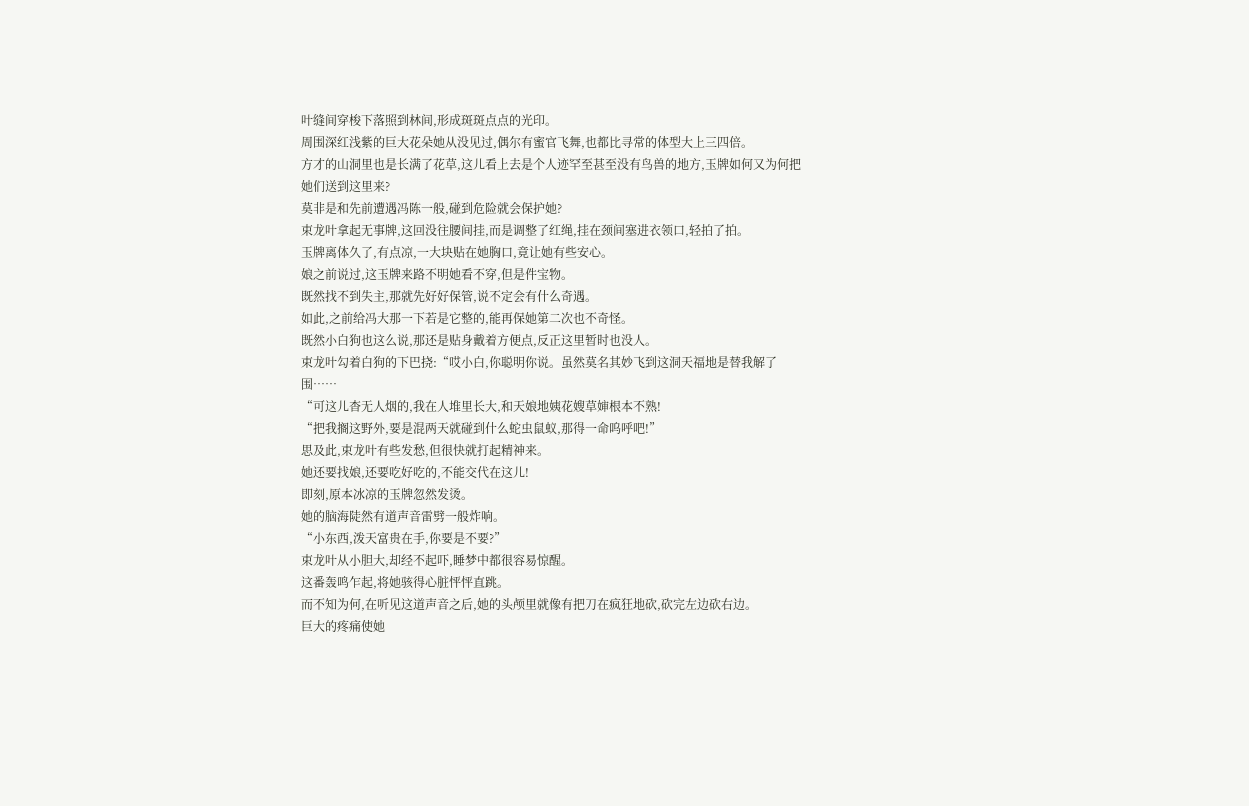叶缝间穿梭下落照到林间,形成斑斑点点的光印。
周围深红浅紫的巨大花朵她从没见过,偶尔有蜜官飞舞,也都比寻常的体型大上三四倍。
方才的山洞里也是长满了花草,这儿看上去是个人迹罕至甚至没有鸟兽的地方,玉牌如何又为何把她们送到这里来?
莫非是和先前遭遇冯陈一般,碰到危险就会保护她?
束龙叶拿起无事牌,这回没往腰间挂,而是调整了红绳,挂在颈间塞进衣领口,轻拍了拍。
玉牌离体久了,有点凉,一大块贴在她胸口,竟让她有些安心。
娘之前说过,这玉牌来路不明她看不穿,但是件宝物。
既然找不到失主,那就先好好保管,说不定会有什么奇遇。
如此,之前给冯大那一下若是它整的,能再保她第二次也不奇怪。
既然小白狗也这么说,那还是贴身戴着方便点,反正这里暂时也没人。
束龙叶勾着白狗的下巴挠:“哎小白,你聪明你说。虽然莫名其妙飞到这洞天福地是替我解了围……
“可这儿杳无人烟的,我在人堆里长大,和天娘地姨花嫂草婶根本不熟!
“把我搁这野外,要是混两天就碰到什么蛇虫鼠蚁,那得一命呜呼吧!”
思及此,束龙叶有些发愁,但很快就打起精神来。
她还要找娘,还要吃好吃的,不能交代在这儿!
即刻,原本冰凉的玉牌忽然发烫。
她的脑海陡然有道声音雷劈一般炸响。
“小东西,泼天富贵在手,你要是不要?”
束龙叶从小胆大,却经不起吓,睡梦中都很容易惊醒。
这番轰鸣乍起,将她骇得心脏怦怦直跳。
而不知为何,在听见这道声音之后,她的头颅里就像有把刀在疯狂地砍,砍完左边砍右边。
巨大的疼痛使她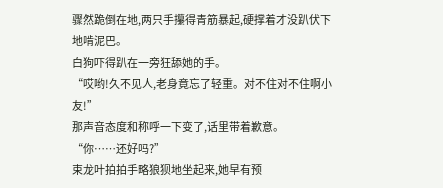骤然跪倒在地,两只手攥得青筋暴起,硬撑着才没趴伏下地啃泥巴。
白狗吓得趴在一旁狂舔她的手。
“哎哟!久不见人,老身竟忘了轻重。对不住对不住啊小友!”
那声音态度和称呼一下变了,话里带着歉意。
“你……还好吗?”
束龙叶拍拍手略狼狈地坐起来,她早有预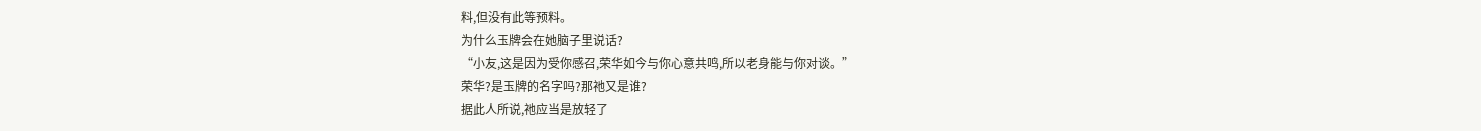料,但没有此等预料。
为什么玉牌会在她脑子里说话?
“小友,这是因为受你感召,荣华如今与你心意共鸣,所以老身能与你对谈。”
荣华?是玉牌的名字吗?那祂又是谁?
据此人所说,祂应当是放轻了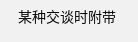某种交谈时附带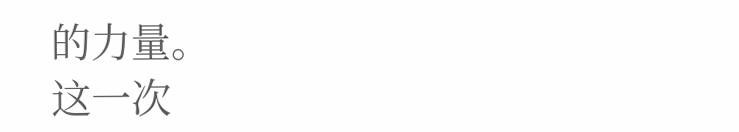的力量。
这一次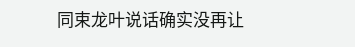同束龙叶说话确实没再让